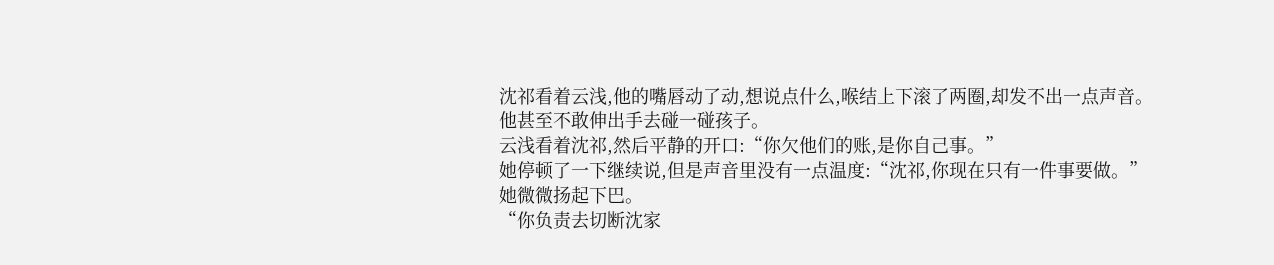沈祁看着云浅,他的嘴唇动了动,想说点什么,喉结上下滚了两圈,却发不出一点声音。
他甚至不敢伸出手去碰一碰孩子。
云浅看着沈祁,然后平静的开口:“你欠他们的账,是你自己事。”
她停顿了一下继续说,但是声音里没有一点温度:“沈祁,你现在只有一件事要做。”
她微微扬起下巴。
“你负责去切断沈家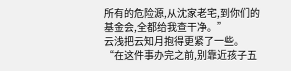所有的危险源,从沈家老宅,到你们的基金会,全都给我查干净。”
云浅把云知月抱得更紧了一些。
“在这件事办完之前,别靠近孩子五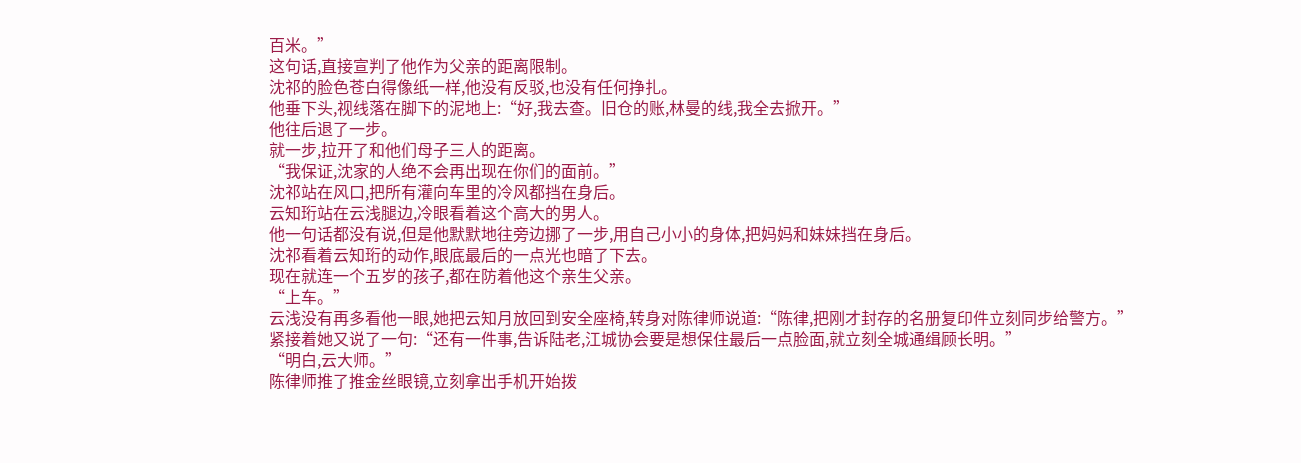百米。”
这句话,直接宣判了他作为父亲的距离限制。
沈祁的脸色苍白得像纸一样,他没有反驳,也没有任何挣扎。
他垂下头,视线落在脚下的泥地上:“好,我去查。旧仓的账,林曼的线,我全去掀开。”
他往后退了一步。
就一步,拉开了和他们母子三人的距离。
“我保证,沈家的人绝不会再出现在你们的面前。”
沈祁站在风口,把所有灌向车里的冷风都挡在身后。
云知珩站在云浅腿边,冷眼看着这个高大的男人。
他一句话都没有说,但是他默默地往旁边挪了一步,用自己小小的身体,把妈妈和妹妹挡在身后。
沈祁看着云知珩的动作,眼底最后的一点光也暗了下去。
现在就连一个五岁的孩子,都在防着他这个亲生父亲。
“上车。”
云浅没有再多看他一眼,她把云知月放回到安全座椅,转身对陈律师说道:“陈律,把刚才封存的名册复印件立刻同步给警方。”
紧接着她又说了一句:“还有一件事,告诉陆老,江城协会要是想保住最后一点脸面,就立刻全城通缉顾长明。”
“明白,云大师。”
陈律师推了推金丝眼镜,立刻拿出手机开始拨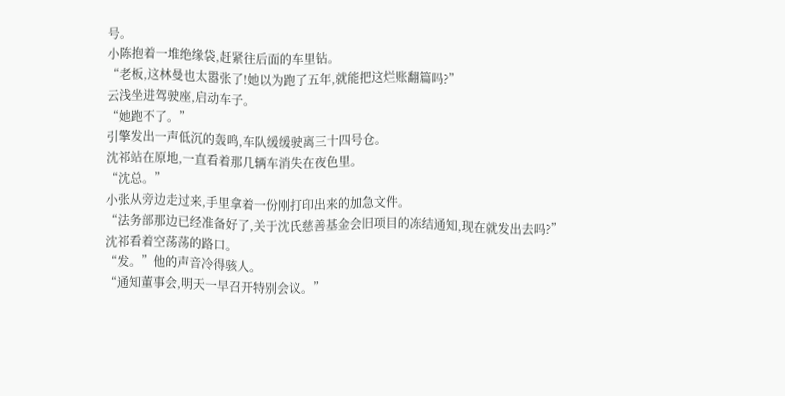号。
小陈抱着一堆绝缘袋,赶紧往后面的车里钻。
“老板,这林曼也太嚣张了!她以为跑了五年,就能把这烂账翻篇吗?”
云浅坐进驾驶座,启动车子。
“她跑不了。”
引擎发出一声低沉的轰鸣,车队缓缓驶离三十四号仓。
沈祁站在原地,一直看着那几辆车消失在夜色里。
“沈总。”
小张从旁边走过来,手里拿着一份刚打印出来的加急文件。
“法务部那边已经准备好了,关于沈氏慈善基金会旧项目的冻结通知,现在就发出去吗?”
沈祁看着空荡荡的路口。
“发。”他的声音冷得骇人。
“通知董事会,明天一早召开特别会议。”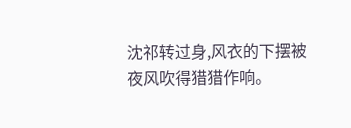沈祁转过身,风衣的下摆被夜风吹得猎猎作响。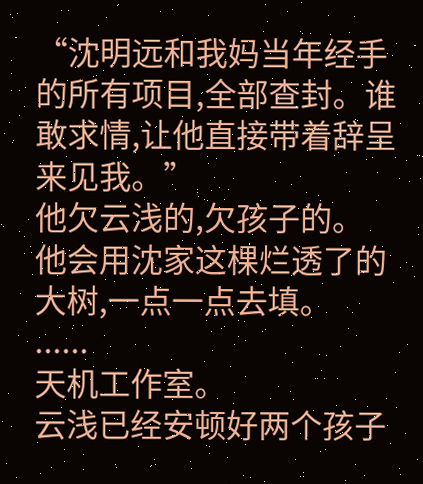“沈明远和我妈当年经手的所有项目,全部查封。谁敢求情,让他直接带着辞呈来见我。”
他欠云浅的,欠孩子的。
他会用沈家这棵烂透了的大树,一点一点去填。
......
天机工作室。
云浅已经安顿好两个孩子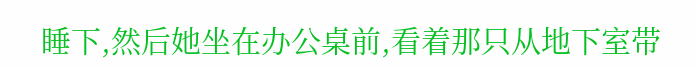睡下,然后她坐在办公桌前,看着那只从地下室带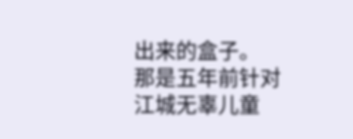出来的盒子。
那是五年前针对江城无辜儿童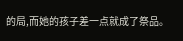的局,而她的孩子差一点就成了祭品。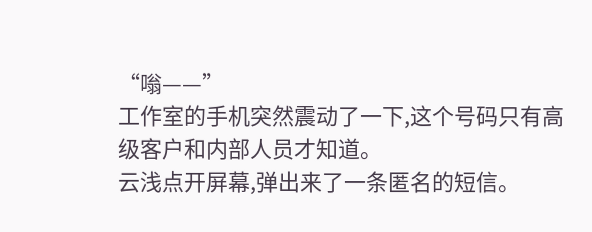“嗡——”
工作室的手机突然震动了一下,这个号码只有高级客户和内部人员才知道。
云浅点开屏幕,弹出来了一条匿名的短信。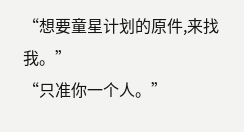“想要童星计划的原件,来找我。”
“只准你一个人。”